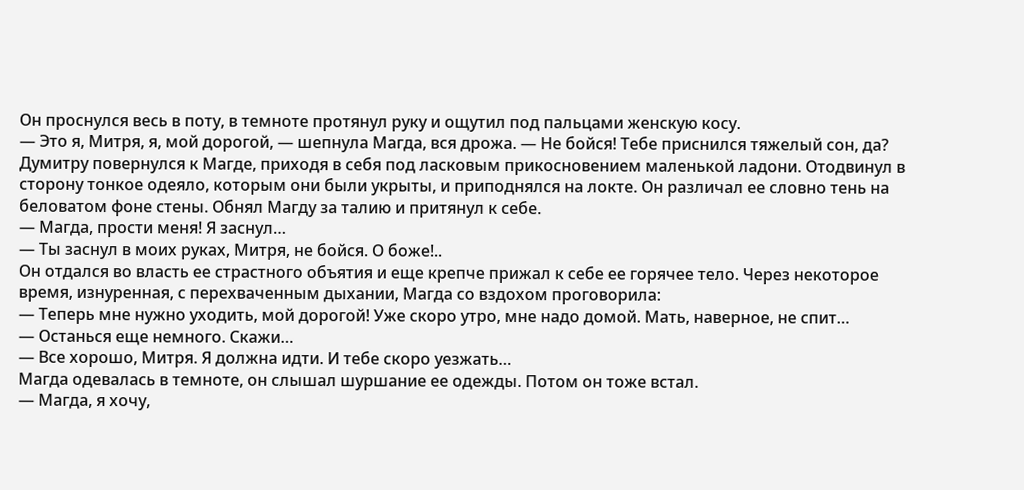Он проснулся весь в поту, в темноте протянул руку и ощутил под пальцами женскую косу.
— Это я, Митря, я, мой дорогой, — шепнула Магда, вся дрожа. — Не бойся! Тебе приснился тяжелый сон, да?
Думитру повернулся к Магде, приходя в себя под ласковым прикосновением маленькой ладони. Отодвинул в сторону тонкое одеяло, которым они были укрыты, и приподнялся на локте. Он различал ее словно тень на беловатом фоне стены. Обнял Магду за талию и притянул к себе.
— Магда, прости меня! Я заснул…
— Ты заснул в моих руках, Митря, не бойся. О боже!..
Он отдался во власть ее страстного объятия и еще крепче прижал к себе ее горячее тело. Через некоторое время, изнуренная, с перехваченным дыхании, Магда со вздохом проговорила:
— Теперь мне нужно уходить, мой дорогой! Уже скоро утро, мне надо домой. Мать, наверное, не спит…
— Останься еще немного. Скажи…
— Все хорошо, Митря. Я должна идти. И тебе скоро уезжать…
Магда одевалась в темноте, он слышал шуршание ее одежды. Потом он тоже встал.
— Магда, я хочу,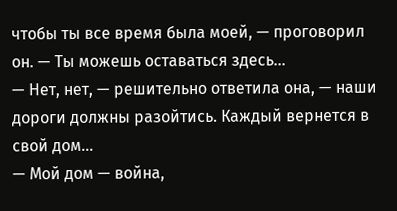чтобы ты все время была моей, — проговорил он. — Ты можешь оставаться здесь…
— Нет, нет, — решительно ответила она, — наши дороги должны разойтись. Каждый вернется в свой дом…
— Мой дом — война,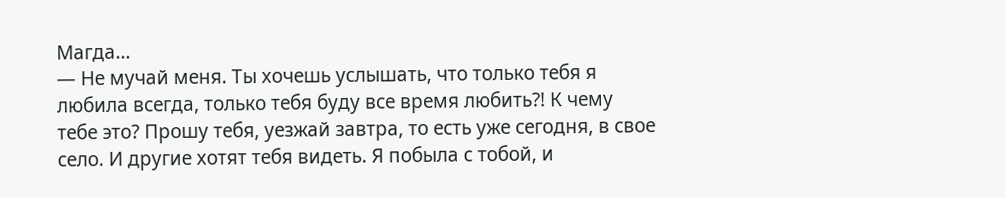Магда…
— Не мучай меня. Ты хочешь услышать, что только тебя я любила всегда, только тебя буду все время любить?! К чему тебе это? Прошу тебя, уезжай завтра, то есть уже сегодня, в свое село. И другие хотят тебя видеть. Я побыла с тобой, и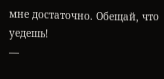мне достаточно. Обещай, что уедешь!
—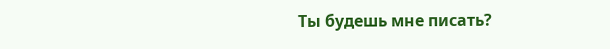Ты будешь мне писать?